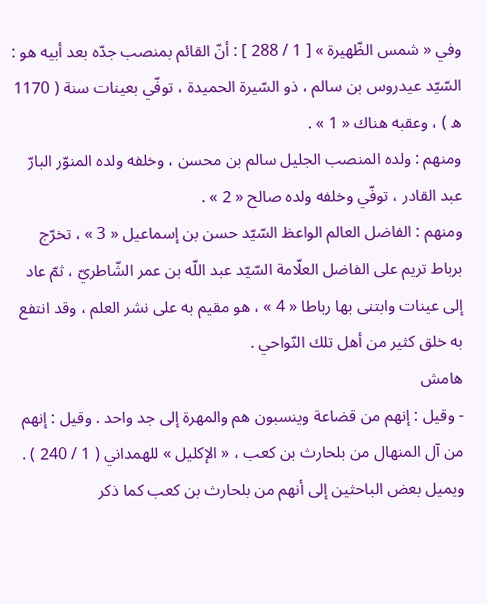وفي « شمس الظّهيرة » [ 1 / 288 ] : أنّ القائم بمنصب جدّه بعد أبيه هو : السّيّد عيدروس بن سالم ، ذو السّيرة الحميدة ، توفّي بعينات سنة ( 1170 ه ) ، وعقبه هناك « 1 » .
ومنهم : ولده المنصب الجليل سالم بن محسن ، وخلفه ولده المنوّر البارّ عبد القادر ، توفّي وخلفه ولده صالح « 2 » .
ومنهم : الفاضل العالم الواعظ السّيّد حسن بن إسماعيل « 3 » ، تخرّج برباط تريم على الفاضل العلّامة السّيّد عبد اللّه بن عمر الشّاطريّ ، ثمّ عاد إلى عينات وابتنى بها رباطا « 4 » ، هو مقيم به على نشر العلم ، وقد انتفع به خلق كثير من أهل تلك النّواحي .
هامش
- وقيل : إنهم من قضاعة وينسبون هم والمهرة إلى جد واحد . وقيل : إنهم من آل المنهال من بلحارث بن كعب ، « الإكليل » للهمداني ( 1 / 240 ) .
ويميل بعض الباحثين إلى أنهم من بلحارث بن كعب كما ذكر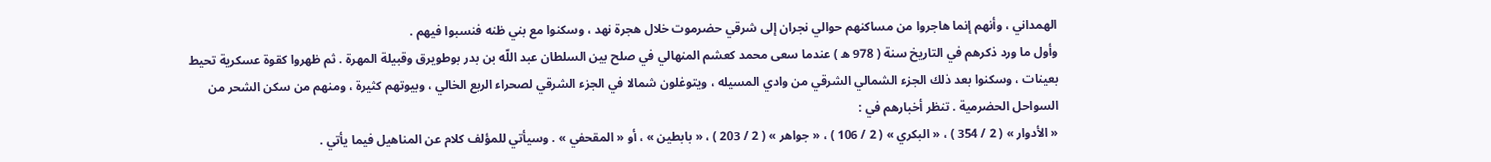الهمداني ، وأنهم إنما هاجروا من مساكنهم حوالي نجران إلى شرقي حضرموت خلال هجرة نهد ، وسكنوا مع بني ظنه فنسبوا فيهم .
وأول ما ورد ذكرهم في التاريخ سنة ( 978 ه ) عندما سعى محمد كعشم المنهالي في صلح بين السلطان عبد اللّه بن بدر بوطويرق وقبيلة المهرة . ثم ظهروا كقوة عسكرية تحيط بعينات ، وسكنوا بعد ذلك الجزء الشمالي الشرقي من وادي المسيله ، ويتوغلون شمالا في الجزء الشرقي لصحراء الربع الخالي ، وبيوتهم كثيرة ، ومنهم من سكن الشحر من السواحل الحضرمية . تنظر أخبارهم في :
« الأدوار » ( 2 / 354 ) ، « البكري » ( 2 / 106 ) ، « جواهر » ( 2 / 203 ) ، « بابطين » ، أو « المقحفي » . وسيأتي للمؤلف كلام عن المناهيل فيما يأتي .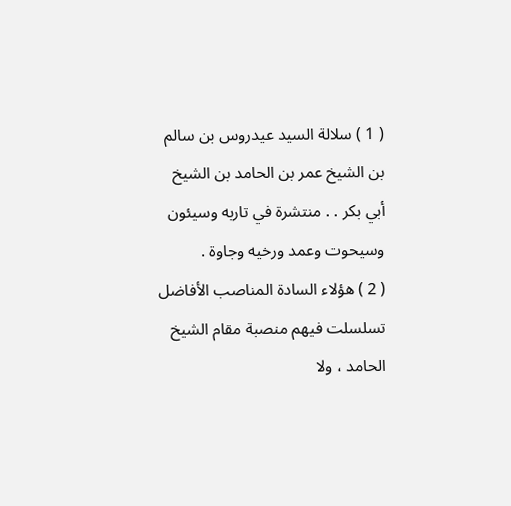( 1 ) سلالة السيد عيدروس بن سالم بن الشيخ عمر بن الحامد بن الشيخ أبي بكر . . منتشرة في تاربه وسيئون وسيحوت وعمد ورخيه وجاوة .
( 2 ) هؤلاء السادة المناصب الأفاضل تسلسلت فيهم منصبة مقام الشيخ الحامد ، ولا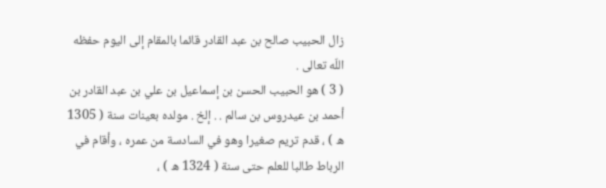زال الحبيب صالح بن عبد القادر قائما بالمقام إلى اليوم حفظه اللّه تعالى .
( 3 ) هو الحبيب الحسن بن إسماعيل بن علي بن عبد القادر بن أحمد بن عيدروس بن سالم . . إلخ . مولده بعينات سنة ( 1305 ه ) ، قدم تريم صغيرا وهو في السادسة من عمره ، وأقام في الرباط طالبا للعلم حتى سنة ( 1324 ه ) ،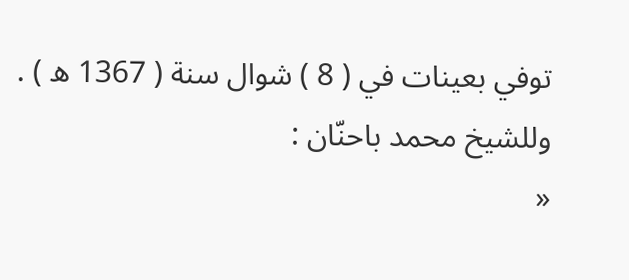توفي بعينات في ( 8 ) شوال سنة ( 1367 ه ) . وللشيخ محمد باحنّان :
«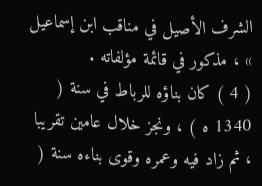الشرف الأصيل في مناقب ابن إسماعيل » ، مذكور في قائمة مؤلفاته .
( 4 ) كان بناؤه للرباط في سنة ( 1340 ه ) ، ونجز خلال عامين تقريبا ، ثم زاد فيه وعمره وقوى بناءه سنة (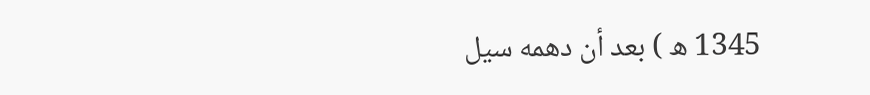1345 ه ) بعد أن دهمه سيل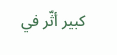كبير أثّر في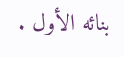بنائه الأول .